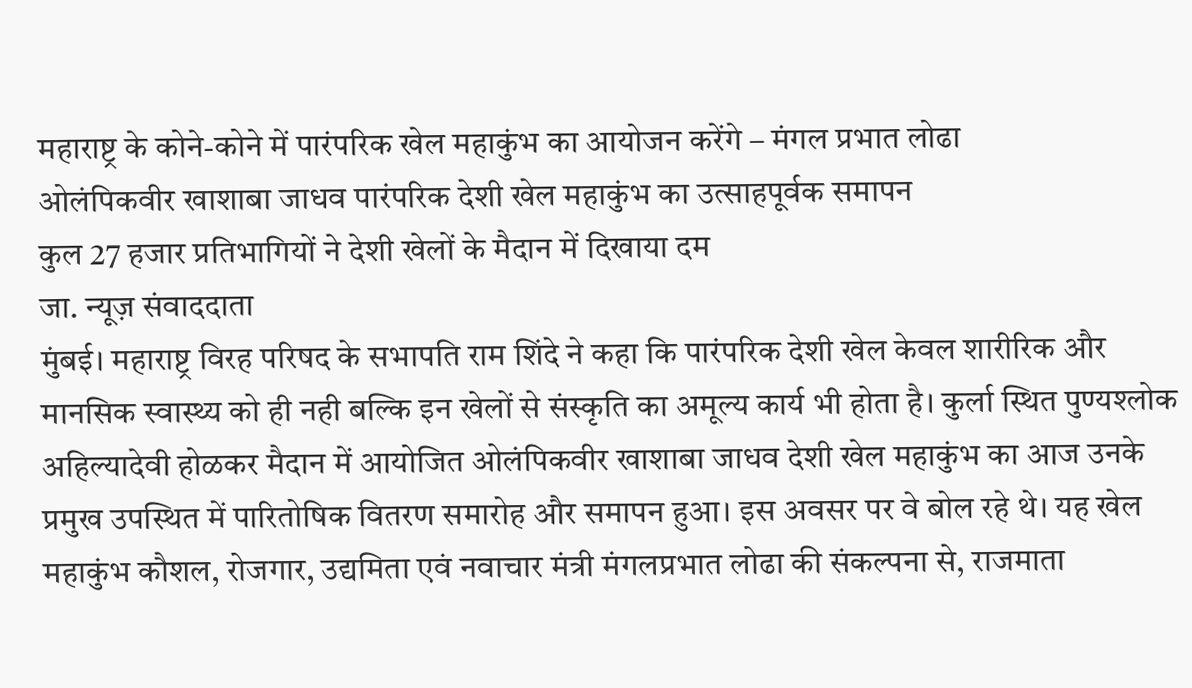महाराष्ट्र के कोने-कोने में पारंपरिक खेल महाकुंभ का आयोजन करेंगे – मंगल प्रभात लोढा
ओलंपिकवीर खाशाबा जाधव पारंपरिक देशी खेल महाकुंभ का उत्साहपूर्वक समापन
कुल 27 हजार प्रतिभागियों ने देशी खेलों के मैदान में दिखाया दम
जा. न्यूज़ संवाददाता
मुंबई। महाराष्ट्र विरह परिषद के सभापति राम शिंदे ने कहा कि पारंपरिक देशी खेल केवल शारीरिक और मानसिक स्वास्थ्य को ही नही बल्कि इन खेलों से संस्कृति का अमूल्य कार्य भी होता है। कुर्ला स्थित पुण्यश्लोक अहिल्यादेवी होळकर मैदान में आयोजित ओलंपिकवीर खाशाबा जाधव देशी खेल महाकुंभ का आज उनके प्रमुख उपस्थित में पारितोषिक वितरण समारोह और समापन हुआ। इस अवसर पर वे बोल रहे थे। यह खेल महाकुंभ कौशल, रोजगार, उद्यमिता एवं नवाचार मंत्री मंगलप्रभात लोढा की संकल्पना से, राजमाता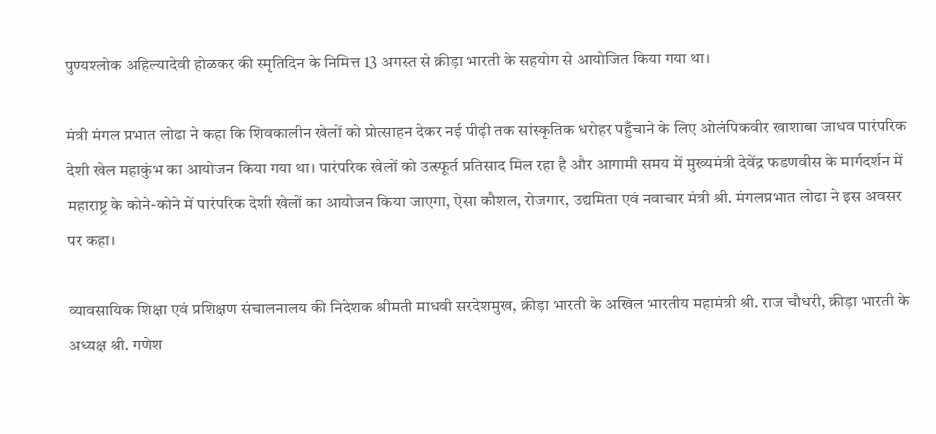पुण्यश्लोक अहिल्यादेवी होळकर की स्मृतिदिन के निमित्त 13 अगस्त से क्रीड़ा भारती के सहयोग से आयोजित किया गया था।

मंत्री मंगल प्रभात लोढा ने कहा कि शिवकालीन खेलों को प्रोत्साहन देकर नई पीढ़ी तक सांस्कृतिक धरोहर पहुँचाने के लिए ओलंपिकवीर खाशाबा जाधव पारंपरिक देशी खेल महाकुंभ का आयोजन किया गया था। पारंपरिक खेलों को उत्स्फूर्त प्रतिसाद मिल रहा है और आगामी समय में मुख्यमंत्री देवेंद्र फडणवीस के मार्गदर्शन में महाराष्ट्र के कोने-कोने में पारंपरिक देशी खेलों का आयोजन किया जाएगा, ऐसा कौशल, रोजगार, उद्यमिता एवं नवाचार मंत्री श्री. मंगलप्रभात लोढा ने इस अवसर पर कहा।

व्यावसायिक शिक्षा एवं प्रशिक्षण संचालनालय की निदेशक श्रीमती माधवी सरदेशमुख, क्रीड़ा भारती के अखिल भारतीय महामंत्री श्री. राज चौधरी, क्रीड़ा भारती के अध्यक्ष श्री. गणेश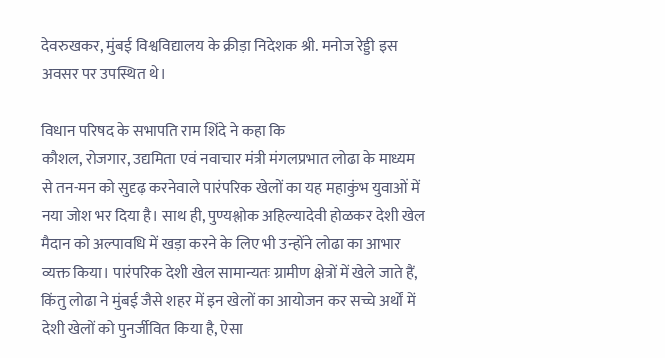देवरुखकर, मुंबई विश्वविद्यालय के क्रीड़ा निदेशक श्री. मनोज रेड्डी इस अवसर पर उपस्थित थे।

विधान परिषद के सभापति राम शिंदे ने कहा कि
कौशल, रोजगार, उद्यमिता एवं नवाचार मंत्री मंगलप्रभात लोढा के माध्यम से तन-मन को सुदृढ़ करनेवाले पारंपरिक खेलों का यह महाकुंभ युवाओं में नया जोश भर दिया है। साथ ही, पुण्यश्लोक अहिल्यादेवी होळकर देशी खेल मैदान को अल्पावधि में खड़ा करने के लिए भी उन्होंने लोढा का आभार व्यक्त किया। पारंपरिक देशी खेल सामान्यतः ग्रामीण क्षेत्रों में खेले जाते हैं, किंतु लोढा ने मुंबई जैसे शहर में इन खेलों का आयोजन कर सच्चे अर्थों में देशी खेलों को पुनर्जीवित किया है, ऐसा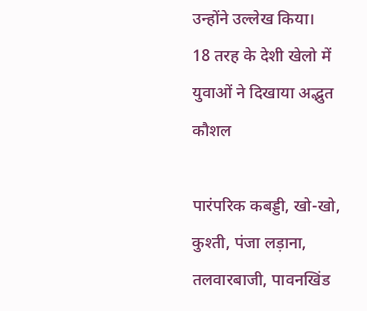उन्होंने उल्लेख किया।
18 तरह के देशी खेलो में युवाओं ने दिखाया अद्भुत कौशल

पारंपरिक कबड्डी, खो-खो, कुश्ती, पंजा लड़ाना, तलवारबाजी, पावनखिंड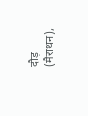दौड़ (मैराथन),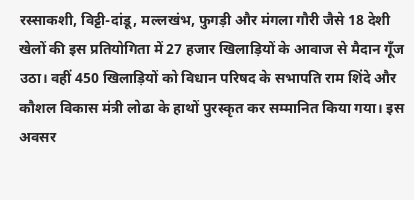रस्साकशी, विट्टी-दांडू, मल्लखंभ, फुगड़ी और मंगला गौरी जैसे 18 देशी खेलों की इस प्रतियोगिता में 27 हजार खिलाड़ियों के आवाज से मैदान गूँज उठा। वहीं 450 खिलाड़ियों को विधान परिषद के सभापति राम शिंदे और कौशल विकास मंत्री लोढा के हाथों पुरस्कृत कर सम्मानित किया गया। इस अवसर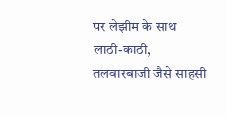पर लेझीम के साथ लाठी-काठी, तलवारबाजी जैसे साहसी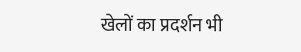खेलों का प्रदर्शन भी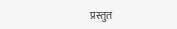प्रस्तुत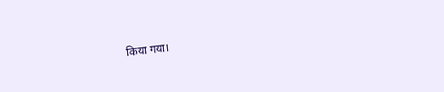किया गया।